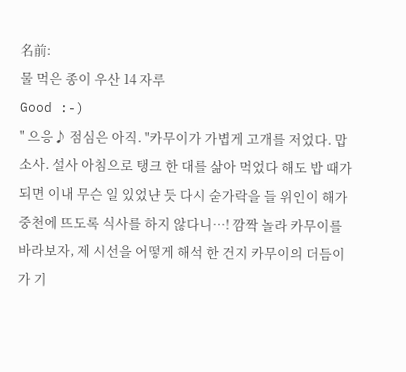名前:
물 먹은 종이 우산 14 자루
Good :-)
" 으응♪ 점심은 아직. "카무이가 가볍게 고개를 저었다. 맙소사. 설사 아침으로 탱크 한 대를 삶아 먹었다 해도 밥 때가 되면 이내 무슨 일 있었냔 듯 다시 숟가락을 들 위인이 해가 중천에 뜨도록 식사를 하지 않다니…! 깜짝 놀라 카무이를 바라보자, 제 시선을 어떻게 해석 한 건지 카무이의 더듬이가 기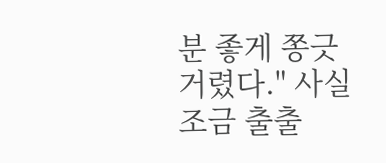분 좋게 쫑긋 거렸다." 사실 조금 출출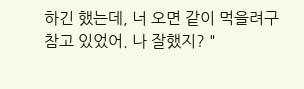하긴 했는데, 너 오면 같이 먹을려구 참고 있었어. 나 잘했지? "